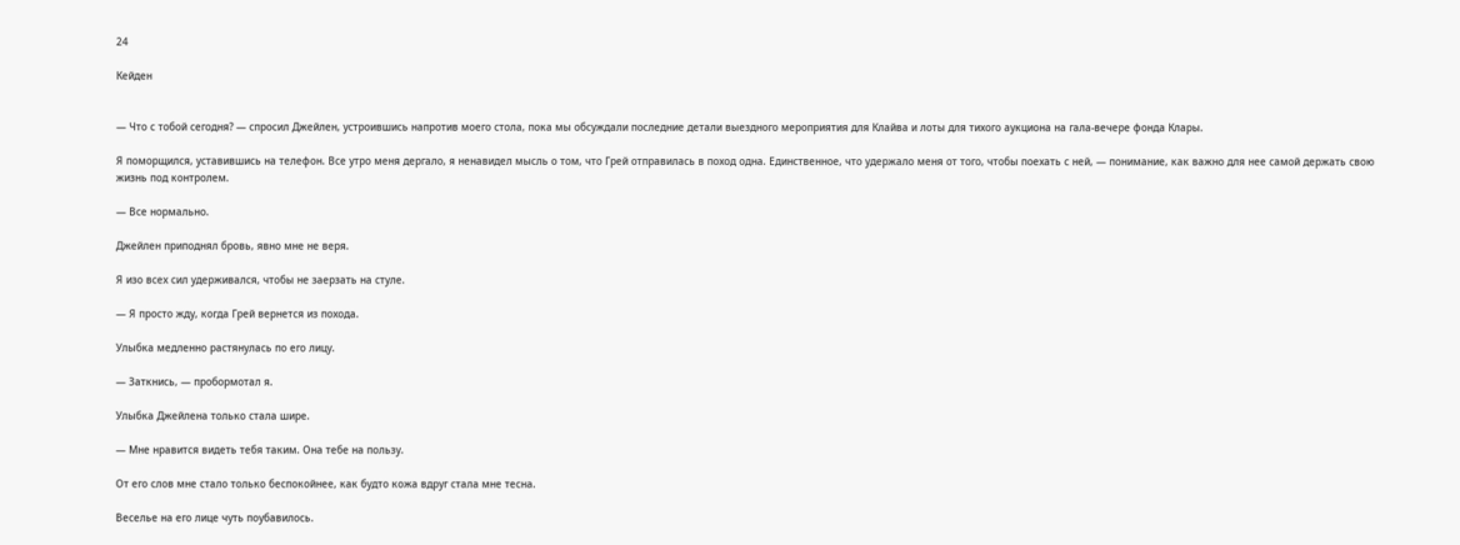24

Кейден


— Что с тобой сегодня? — спросил Джейлен, устроившись напротив моего стола, пока мы обсуждали последние детали выездного мероприятия для Клайва и лоты для тихого аукциона на гала-вечере фонда Клары.

Я поморщился, уставившись на телефон. Все утро меня дергало, я ненавидел мысль о том, что Грей отправилась в поход одна. Единственное, что удержало меня от того, чтобы поехать с ней, — понимание, как важно для нее самой держать свою жизнь под контролем.

— Все нормально.

Джейлен приподнял бровь, явно мне не веря.

Я изо всех сил удерживался, чтобы не заерзать на стуле.

— Я просто жду, когда Грей вернется из похода.

Улыбка медленно растянулась по его лицу.

— Заткнись, — пробормотал я.

Улыбка Джейлена только стала шире.

— Мне нравится видеть тебя таким. Она тебе на пользу.

От его слов мне стало только беспокойнее, как будто кожа вдруг стала мне тесна.

Веселье на его лице чуть поубавилось.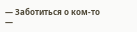— Заботиться о ком-то —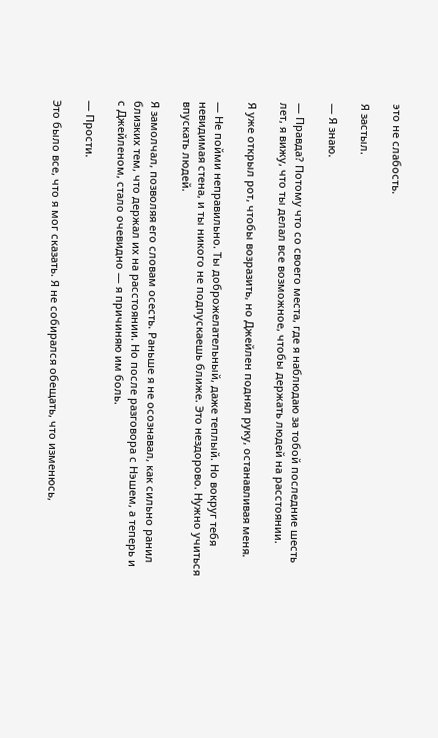это не слабость.

Я застыл.

— Я знаю.

— Правда? Потому что со своего места, где я наблюдаю за тобой последние шесть лет, я вижу, что ты делал все возможное, чтобы держать людей на расстоянии.

Я уже открыл рот, чтобы возразить, но Джейлен поднял руку, останавливая меня.

— Не пойми неправильно. Ты доброжелательный, даже теплый. Но вокруг тебя невидимая стена, и ты никого не подпускаешь ближе. Это нездорово. Нужно учиться впускать людей.

Я замолчал, позволяя его словам осесть. Раньше я не осознавал, как сильно ранил близких тем, что держал их на расстоянии. Но после разговора с Нэшем, а теперь и с Джейленом, стало очевидно — я причиняю им боль.

— Прости.

Это было все, что я мог сказать. Я не собирался обещать, что изменюсь,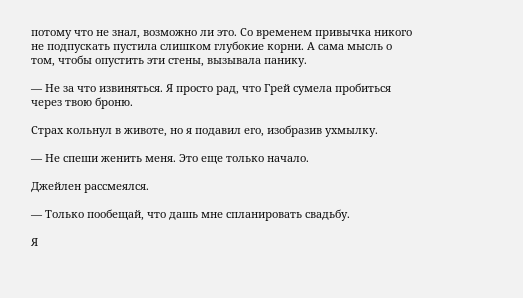потому что не знал, возможно ли это. Со временем привычка никого не подпускать пустила слишком глубокие корни. А сама мысль о том, чтобы опустить эти стены, вызывала панику.

— Не за что извиняться. Я просто рад, что Грей сумела пробиться через твою броню.

Страх кольнул в животе, но я подавил его, изобразив ухмылку.

— Не спеши женить меня. Это еще только начало.

Джейлен рассмеялся.

— Только пообещай, что дашь мне спланировать свадьбу.

Я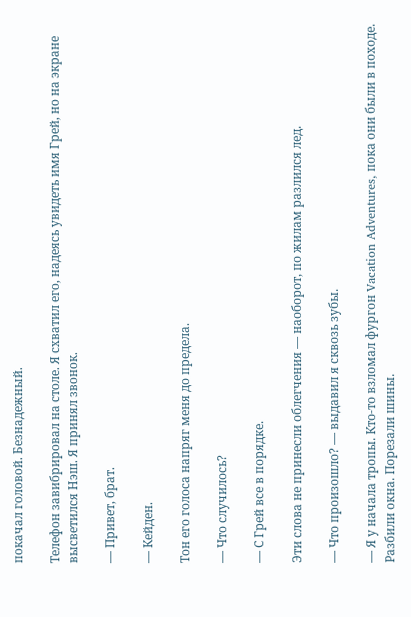покачал головой. Безнадежный.

Телефон завибрировал на столе. Я схватил его, надеясь увидеть имя Грей, но на экране высветился Нэш. Я принял звонок.

— Привет, брат.

— Кейден.

Тон его голоса напряг меня до предела.

— Что случилось?

— С Грей все в порядке.

Эти слова не принесли облегчения — наоборот, по жилам разлился лед.

— Что произошло? — выдавил я сквозь зубы.

— Я у начала тропы. Кто-то взломал фургон Vacation Adventures, пока они были в походе. Разбили окна. Порезали шины.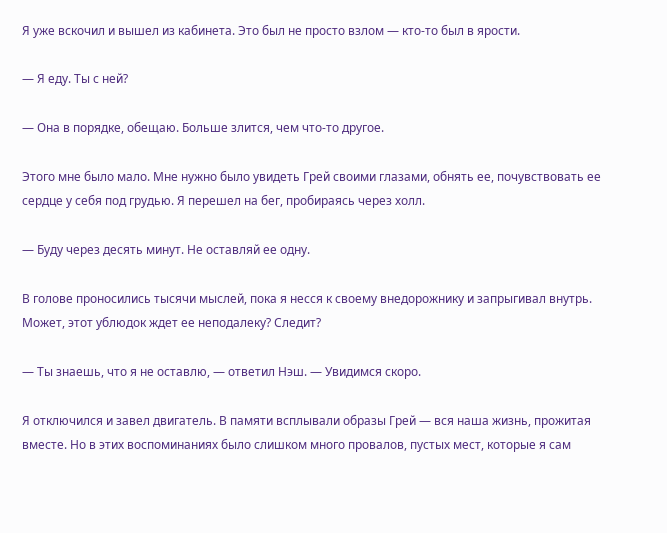Я уже вскочил и вышел из кабинета. Это был не просто взлом — кто-то был в ярости.

— Я еду. Ты с ней?

— Она в порядке, обещаю. Больше злится, чем что-то другое.

Этого мне было мало. Мне нужно было увидеть Грей своими глазами, обнять ее, почувствовать ее сердце у себя под грудью. Я перешел на бег, пробираясь через холл.

— Буду через десять минут. Не оставляй ее одну.

В голове проносились тысячи мыслей, пока я несся к своему внедорожнику и запрыгивал внутрь. Может, этот ублюдок ждет ее неподалеку? Следит?

— Ты знаешь, что я не оставлю, — ответил Нэш. — Увидимся скоро.

Я отключился и завел двигатель. В памяти всплывали образы Грей — вся наша жизнь, прожитая вместе. Но в этих воспоминаниях было слишком много провалов, пустых мест, которые я сам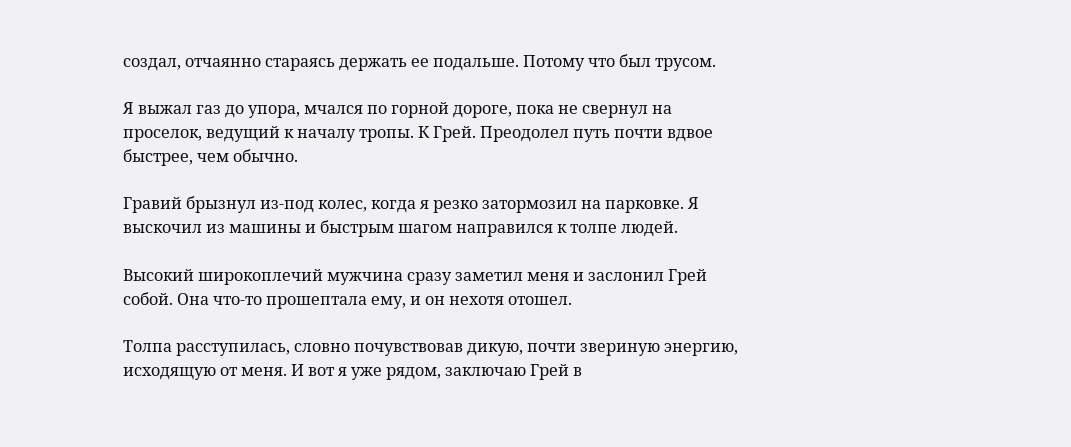создал, отчаянно стараясь держать ее подальше. Потому что был трусом.

Я выжал газ до упора, мчался по горной дороге, пока не свернул на проселок, ведущий к началу тропы. К Грей. Преодолел путь почти вдвое быстрее, чем обычно.

Гравий брызнул из-под колес, когда я резко затормозил на парковке. Я выскочил из машины и быстрым шагом направился к толпе людей.

Высокий широкоплечий мужчина сразу заметил меня и заслонил Грей собой. Она что-то прошептала ему, и он нехотя отошел.

Толпа расступилась, словно почувствовав дикую, почти звериную энергию, исходящую от меня. И вот я уже рядом, заключаю Грей в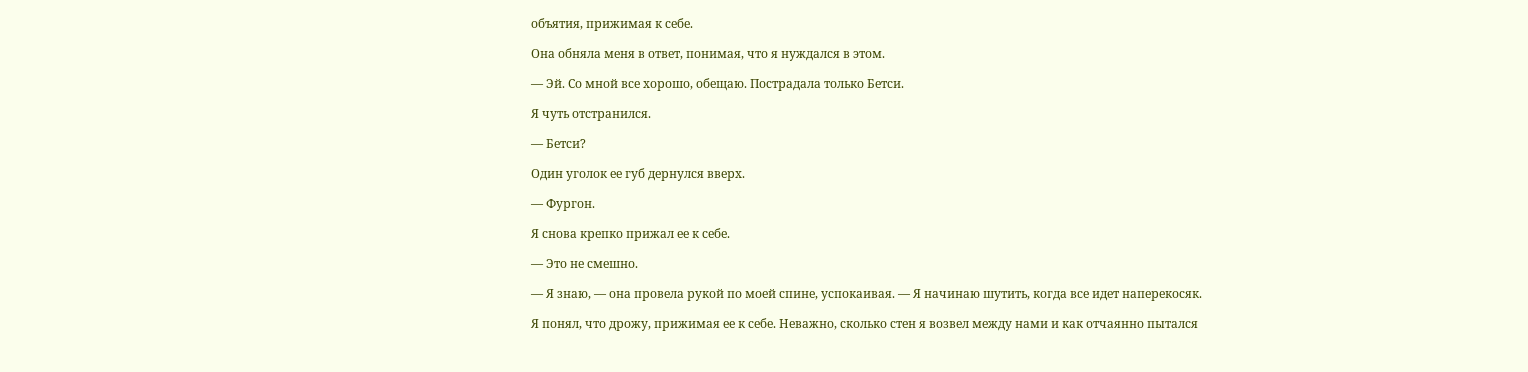объятия, прижимая к себе.

Она обняла меня в ответ, понимая, что я нуждался в этом.

— Эй. Со мной все хорошо, обещаю. Пострадала только Бетси.

Я чуть отстранился.

— Бетси?

Один уголок ее губ дернулся вверх.

— Фургон.

Я снова крепко прижал ее к себе.

— Это не смешно.

— Я знаю, — она провела рукой по моей спине, успокаивая. — Я начинаю шутить, когда все идет наперекосяк.

Я понял, что дрожу, прижимая ее к себе. Неважно, сколько стен я возвел между нами и как отчаянно пытался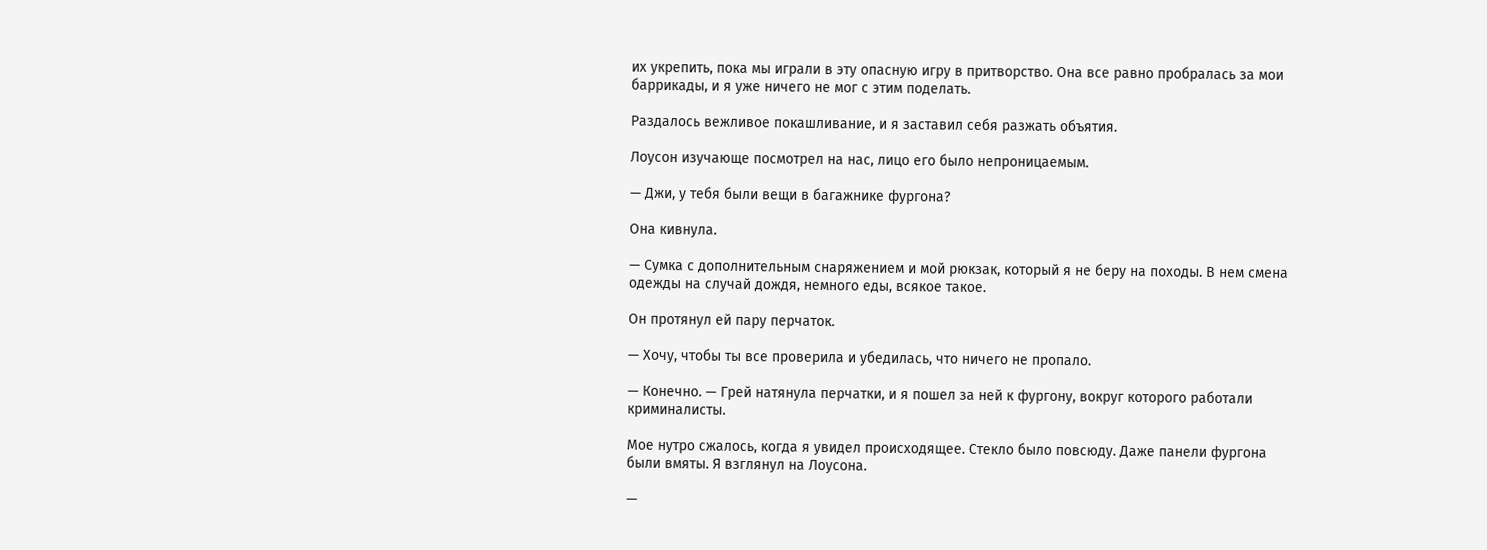их укрепить, пока мы играли в эту опасную игру в притворство. Она все равно пробралась за мои баррикады, и я уже ничего не мог с этим поделать.

Раздалось вежливое покашливание, и я заставил себя разжать объятия.

Лоусон изучающе посмотрел на нас, лицо его было непроницаемым.

— Джи, у тебя были вещи в багажнике фургона?

Она кивнула.

— Сумка с дополнительным снаряжением и мой рюкзак, который я не беру на походы. В нем смена одежды на случай дождя, немного еды, всякое такое.

Он протянул ей пару перчаток.

— Хочу, чтобы ты все проверила и убедилась, что ничего не пропало.

— Конечно. — Грей натянула перчатки, и я пошел за ней к фургону, вокруг которого работали криминалисты.

Мое нутро сжалось, когда я увидел происходящее. Стекло было повсюду. Даже панели фургона были вмяты. Я взглянул на Лоусона.

—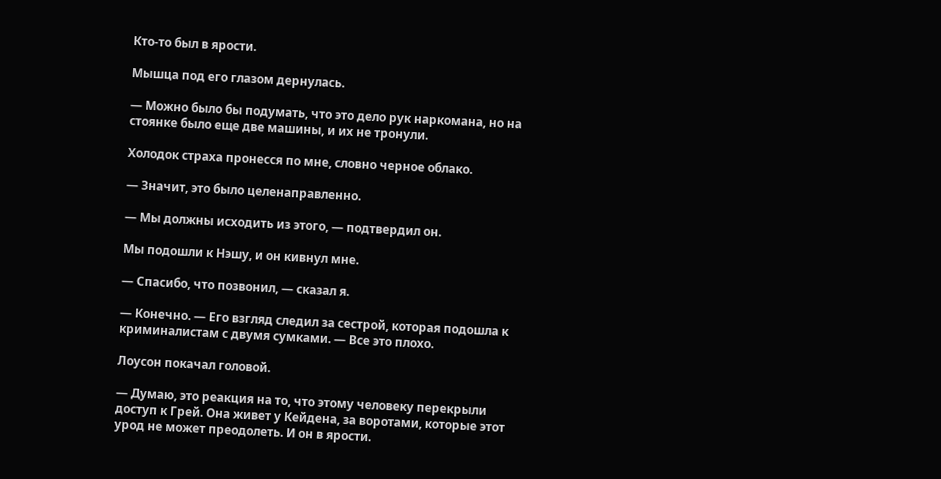Кто-то был в ярости.

Мышца под его глазом дернулась.

— Можно было бы подумать, что это дело рук наркомана, но на стоянке было еще две машины, и их не тронули.

Холодок страха пронесся по мне, словно черное облако.

— Значит, это было целенаправленно.

— Мы должны исходить из этого, — подтвердил он.

Мы подошли к Нэшу, и он кивнул мне.

— Спасибо, что позвонил, — сказал я.

— Конечно. — Его взгляд следил за сестрой, которая подошла к криминалистам с двумя сумками. — Все это плохо.

Лоусон покачал головой.

— Думаю, это реакция на то, что этому человеку перекрыли доступ к Грей. Она живет у Кейдена, за воротами, которые этот урод не может преодолеть. И он в ярости.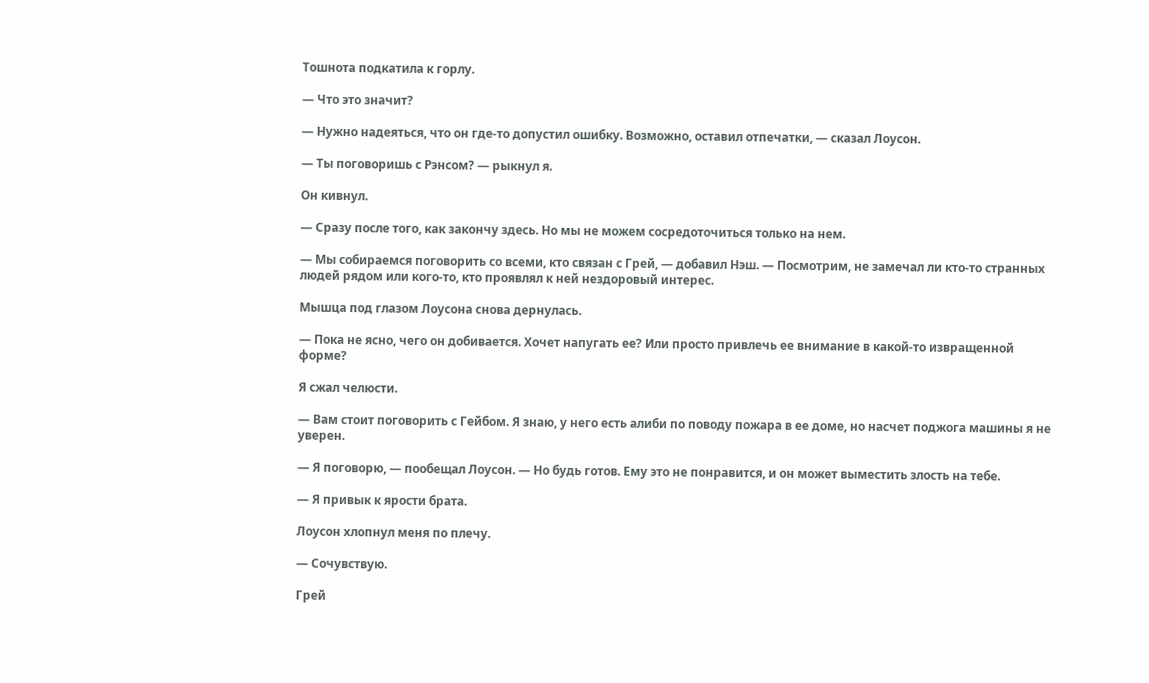Тошнота подкатила к горлу.

— Что это значит?

— Нужно надеяться, что он где-то допустил ошибку. Возможно, оставил отпечатки, — сказал Лоусон.

— Ты поговоришь с Рэнсом? — рыкнул я.

Он кивнул.

— Сразу после того, как закончу здесь. Но мы не можем сосредоточиться только на нем.

— Мы собираемся поговорить со всеми, кто связан с Грей, — добавил Нэш. — Посмотрим, не замечал ли кто-то странных людей рядом или кого-то, кто проявлял к ней нездоровый интерес.

Мышца под глазом Лоусона снова дернулась.

— Пока не ясно, чего он добивается. Хочет напугать ее? Или просто привлечь ее внимание в какой-то извращенной форме?

Я сжал челюсти.

— Вам стоит поговорить с Гейбом. Я знаю, у него есть алиби по поводу пожара в ее доме, но насчет поджога машины я не уверен.

— Я поговорю, — пообещал Лоусон. — Но будь готов. Ему это не понравится, и он может выместить злость на тебе.

— Я привык к ярости брата.

Лоусон хлопнул меня по плечу.

— Сочувствую.

Грей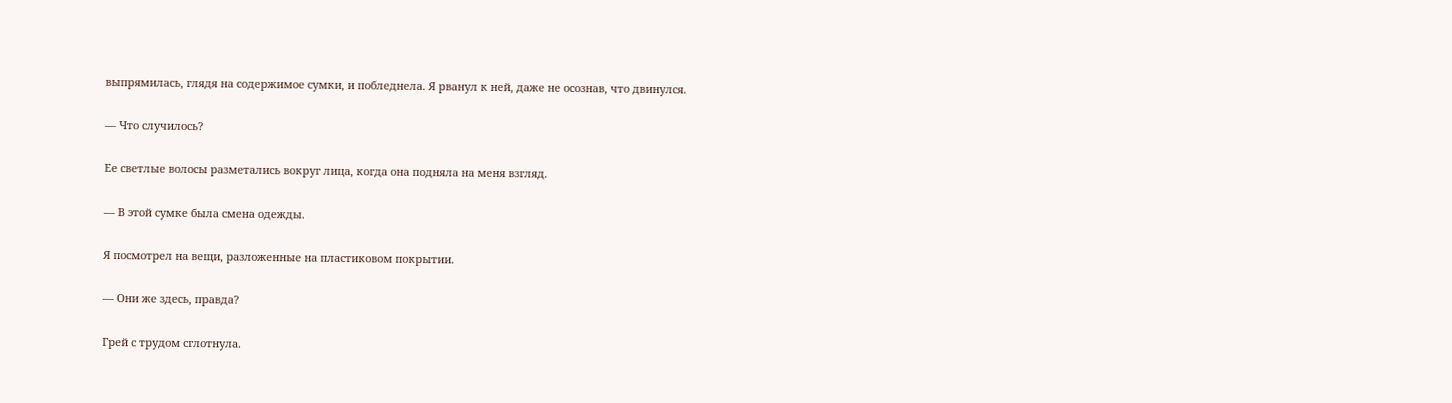выпрямилась, глядя на содержимое сумки, и побледнела. Я рванул к ней, даже не осознав, что двинулся.

— Что случилось?

Ее светлые волосы разметались вокруг лица, когда она подняла на меня взгляд.

— В этой сумке была смена одежды.

Я посмотрел на вещи, разложенные на пластиковом покрытии.

— Они же здесь, правда?

Грей с трудом сглотнула.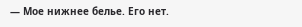— Мое нижнее белье. Его нет.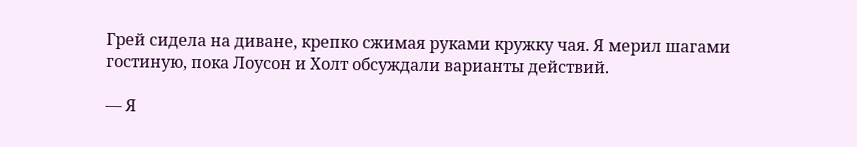Грей сидела на диване, крепко сжимая руками кружку чая. Я мерил шагами гостиную, пока Лоусон и Холт обсуждали варианты действий.

— Я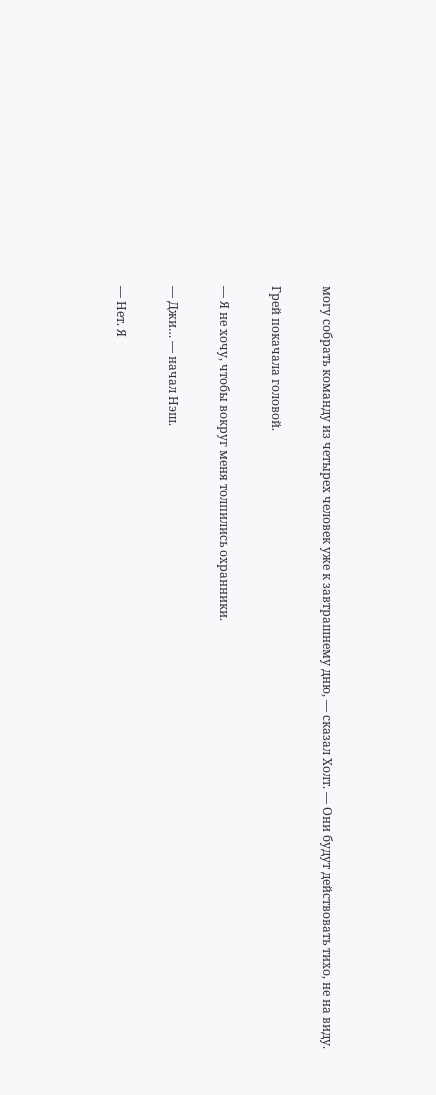могу собрать команду из четырех человек уже к завтрашнему дню, — сказал Холт. — Они будут действовать тихо, не на виду.

Грей покачала головой.

— Я не хочу, чтобы вокруг меня толпились охранники.

— Джи… — начал Нэш.

— Нет. Я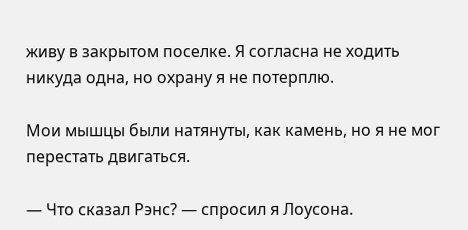живу в закрытом поселке. Я согласна не ходить никуда одна, но охрану я не потерплю.

Мои мышцы были натянуты, как камень, но я не мог перестать двигаться.

— Что сказал Рэнс? — спросил я Лоусона.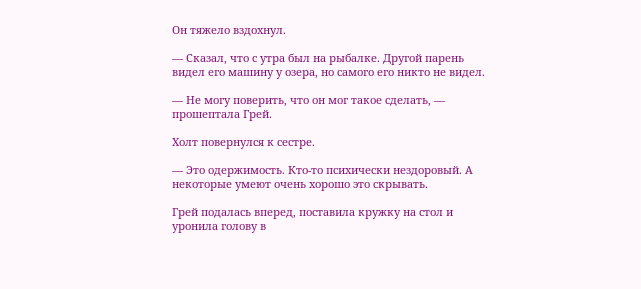Он тяжело вздохнул.

— Сказал, что с утра был на рыбалке. Другой парень видел его машину у озера, но самого его никто не видел.

— Не могу поверить, что он мог такое сделать, — прошептала Грей.

Холт повернулся к сестре.

— Это одержимость. Кто-то психически нездоровый. А некоторые умеют очень хорошо это скрывать.

Грей подалась вперед, поставила кружку на стол и уронила голову в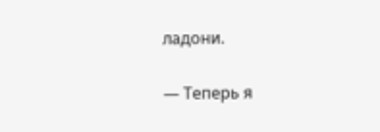ладони.

— Теперь я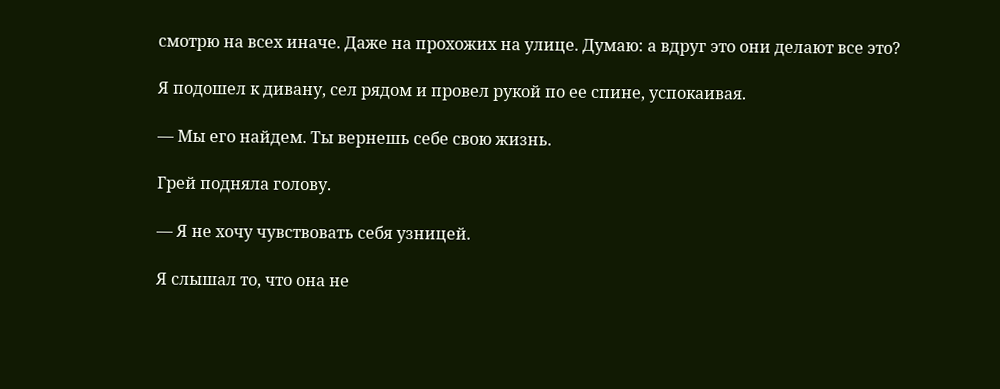смотрю на всех иначе. Даже на прохожих на улице. Думаю: а вдруг это они делают все это?

Я подошел к дивану, сел рядом и провел рукой по ее спине, успокаивая.

— Мы его найдем. Ты вернешь себе свою жизнь.

Грей подняла голову.

— Я не хочу чувствовать себя узницей.

Я слышал то, что она не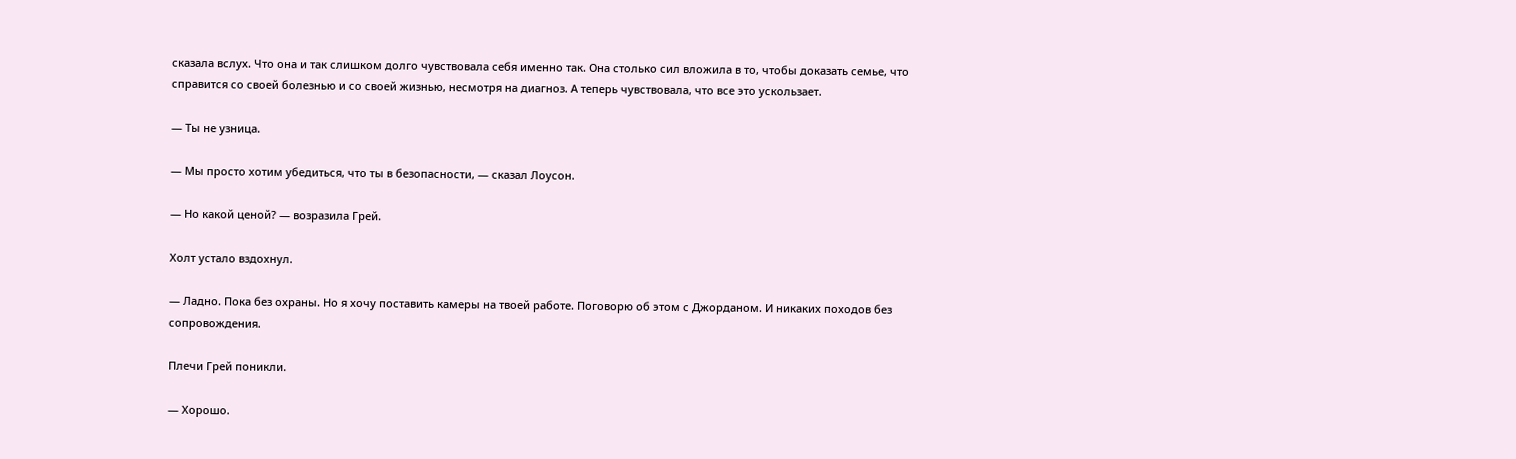сказала вслух. Что она и так слишком долго чувствовала себя именно так. Она столько сил вложила в то, чтобы доказать семье, что справится со своей болезнью и со своей жизнью, несмотря на диагноз. А теперь чувствовала, что все это ускользает.

— Ты не узница.

— Мы просто хотим убедиться, что ты в безопасности, — сказал Лоусон.

— Но какой ценой? — возразила Грей.

Холт устало вздохнул.

— Ладно. Пока без охраны. Но я хочу поставить камеры на твоей работе. Поговорю об этом с Джорданом. И никаких походов без сопровождения.

Плечи Грей поникли.

— Хорошо.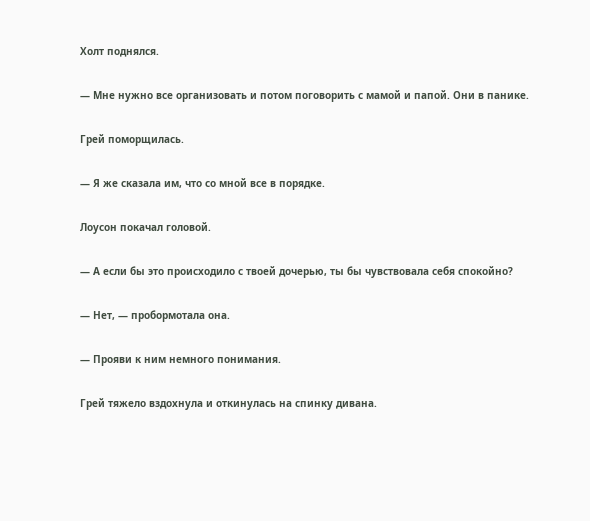Холт поднялся.

— Мне нужно все организовать и потом поговорить с мамой и папой. Они в панике.

Грей поморщилась.

— Я же сказала им, что со мной все в порядке.

Лоусон покачал головой.

— А если бы это происходило с твоей дочерью, ты бы чувствовала себя спокойно?

— Нет, — пробормотала она.

— Прояви к ним немного понимания.

Грей тяжело вздохнула и откинулась на спинку дивана.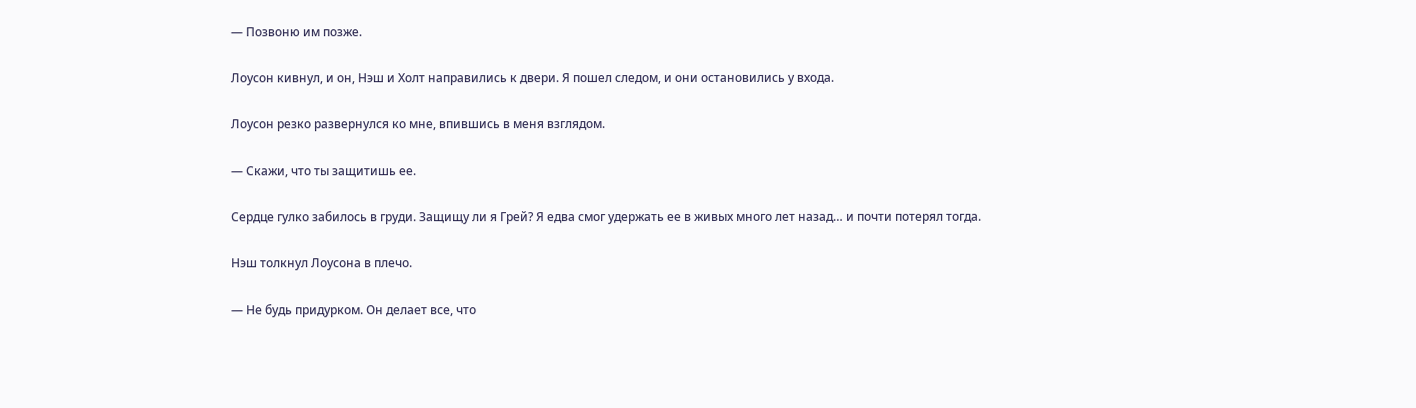— Позвоню им позже.

Лоусон кивнул, и он, Нэш и Холт направились к двери. Я пошел следом, и они остановились у входа.

Лоусон резко развернулся ко мне, впившись в меня взглядом.

— Скажи, что ты защитишь ее.

Сердце гулко забилось в груди. Защищу ли я Грей? Я едва смог удержать ее в живых много лет назад… и почти потерял тогда.

Нэш толкнул Лоусона в плечо.

— Не будь придурком. Он делает все, что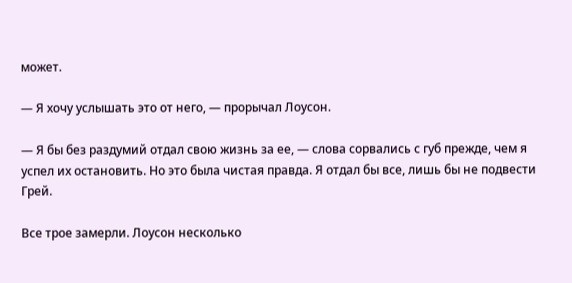может.

— Я хочу услышать это от него, — прорычал Лоусон.

— Я бы без раздумий отдал свою жизнь за ее, — слова сорвались с губ прежде, чем я успел их остановить. Но это была чистая правда. Я отдал бы все, лишь бы не подвести Грей.

Все трое замерли. Лоусон несколько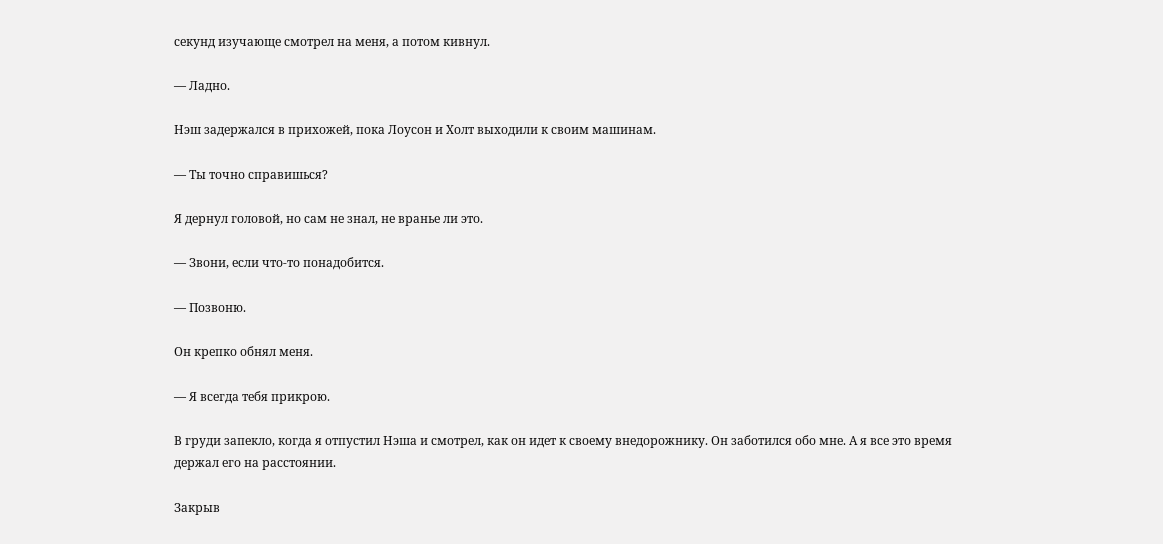секунд изучающе смотрел на меня, а потом кивнул.

— Ладно.

Нэш задержался в прихожей, пока Лоусон и Холт выходили к своим машинам.

— Ты точно справишься?

Я дернул головой, но сам не знал, не вранье ли это.

— Звони, если что-то понадобится.

— Позвоню.

Он крепко обнял меня.

— Я всегда тебя прикрою.

В груди запекло, когда я отпустил Нэша и смотрел, как он идет к своему внедорожнику. Он заботился обо мне. А я все это время держал его на расстоянии.

Закрыв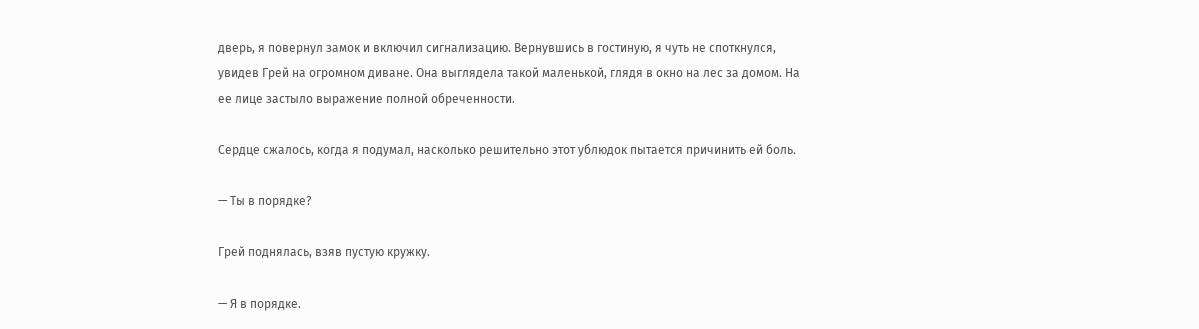дверь, я повернул замок и включил сигнализацию. Вернувшись в гостиную, я чуть не споткнулся, увидев Грей на огромном диване. Она выглядела такой маленькой, глядя в окно на лес за домом. На ее лице застыло выражение полной обреченности.

Сердце сжалось, когда я подумал, насколько решительно этот ублюдок пытается причинить ей боль.

— Ты в порядке?

Грей поднялась, взяв пустую кружку.

— Я в порядке.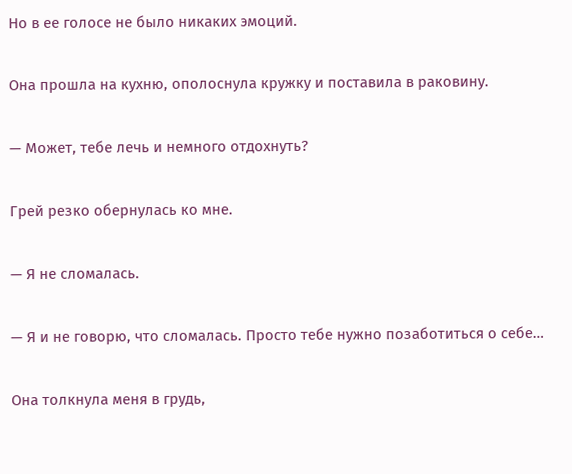Но в ее голосе не было никаких эмоций.

Она прошла на кухню, ополоснула кружку и поставила в раковину.

— Может, тебе лечь и немного отдохнуть?

Грей резко обернулась ко мне.

— Я не сломалась.

— Я и не говорю, что сломалась. Просто тебе нужно позаботиться о себе…

Она толкнула меня в грудь,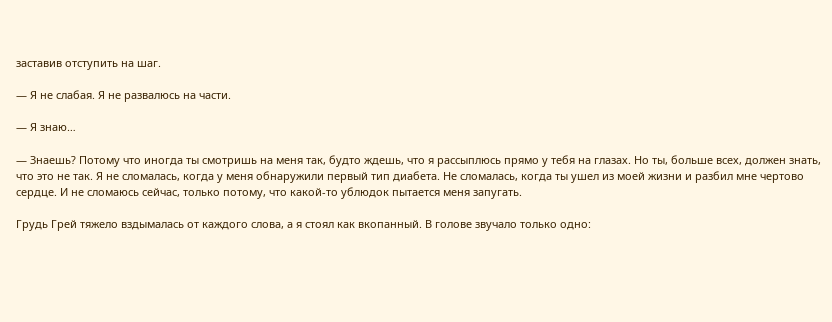заставив отступить на шаг.

— Я не слабая. Я не развалюсь на части.

— Я знаю…

— Знаешь? Потому что иногда ты смотришь на меня так, будто ждешь, что я рассыплюсь прямо у тебя на глазах. Но ты, больше всех, должен знать, что это не так. Я не сломалась, когда у меня обнаружили первый тип диабета. Не сломалась, когда ты ушел из моей жизни и разбил мне чертово сердце. И не сломаюсь сейчас, только потому, что какой-то ублюдок пытается меня запугать.

Грудь Грей тяжело вздымалась от каждого слова, а я стоял как вкопанный. В голове звучало только одно: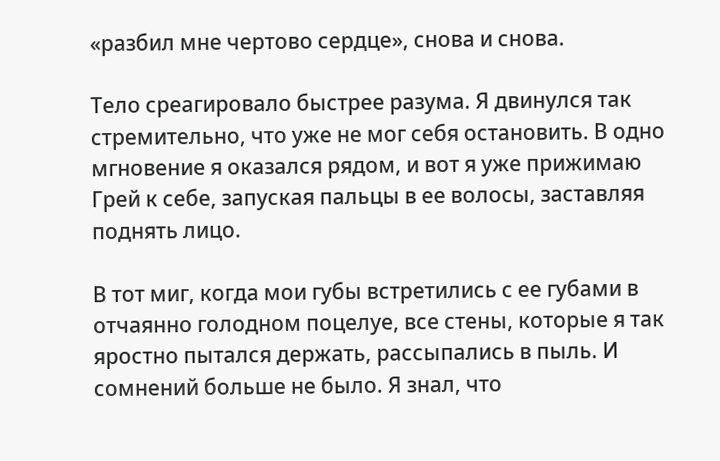«разбил мне чертово сердце», снова и снова.

Тело среагировало быстрее разума. Я двинулся так стремительно, что уже не мог себя остановить. В одно мгновение я оказался рядом, и вот я уже прижимаю Грей к себе, запуская пальцы в ее волосы, заставляя поднять лицо.

В тот миг, когда мои губы встретились с ее губами в отчаянно голодном поцелуе, все стены, которые я так яростно пытался держать, рассыпались в пыль. И сомнений больше не было. Я знал, что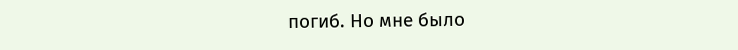погиб. Но мне было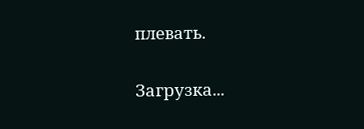плевать.

Загрузка...